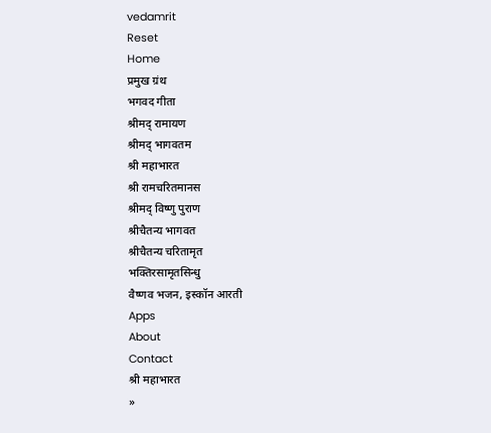vedamrit
Reset
Home
प्रमुख ग्रंथ
भगवद गीता
श्रीमद् रामायण
श्रीमद् भागवतम
श्री महाभारत
श्री रामचरितमानस
श्रीमद् विष्णु पुराण
श्रीचैतन्य भागवत
श्रीचैतन्य चरितामृत
भक्तिरसामृतसिन्धु
वैष्णव भजन, इस्कॉन आरती
Apps
About
Contact
श्री महाभारत
»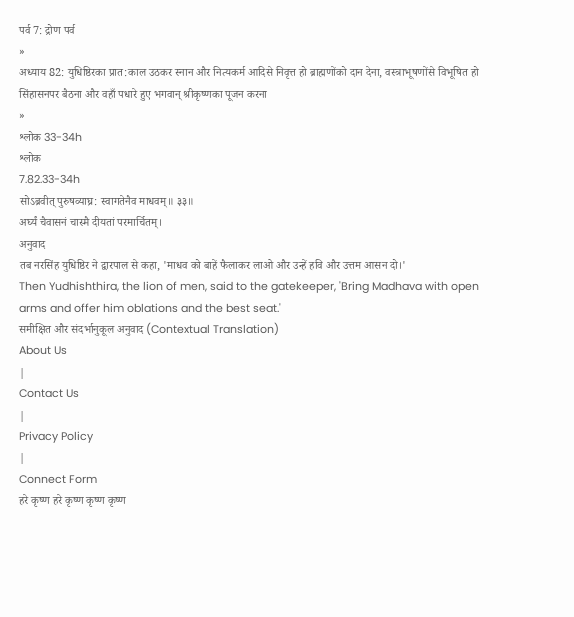पर्व 7: द्रोण पर्व
»
अध्याय 82: युधिष्ठिरका प्रात:काल उठकर स्नान और नित्यकर्म आदिसे निवृत्त हो ब्राह्मणोंको दान देना, वस्त्राभूषणोंसे विभूषित हो सिंहासनपर बैठना और वहाँ पधारे हुए भगवान् श्रीकृष्णका पूजन करना
»
श्लोक 33-34h
श्लोक
7.82.33-34h
सोऽब्रवीत् पुरुषव्याघ्र: स्वागतेनैव माधवम्॥ ३३॥
अर्घ्यं चैवासनं चास्मै दीयतां परमार्चितम्।
अनुवाद
तब नरसिंह युधिष्ठिर ने द्वारपाल से कहा, 'माधव को बाहें फैलाकर लाओ और उन्हें हवि और उत्तम आसन दो।'
Then Yudhishthira, the lion of men, said to the gatekeeper, 'Bring Madhava with open arms and offer him oblations and the best seat.'
समीक्षित और संदर्भानुकूल अनुवाद (Contextual Translation)
About Us
|
Contact Us
|
Privacy Policy
|
Connect Form
हरे कृष्ण हरे कृष्ण कृष्ण कृष्ण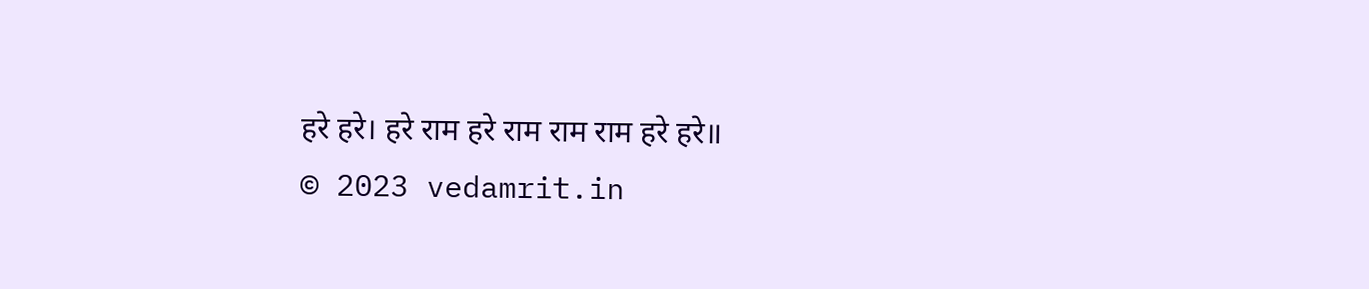हरे हरे। हरे राम हरे राम राम राम हरे हरे॥
© 2023 vedamrit.in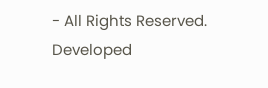- All Rights Reserved. Developed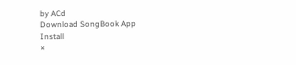by ACd
Download SongBook App
Install
×